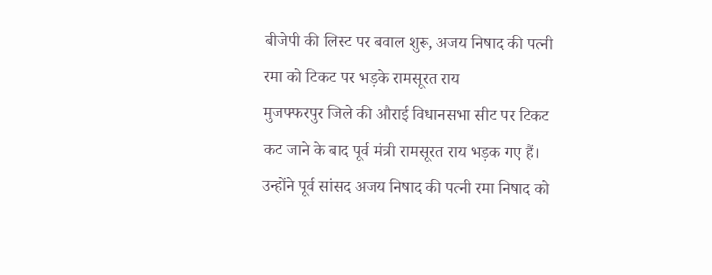बीजेपी की लिस्ट पर बवाल शुरू, अजय निषाद की पत्नी रमा को टिकट पर भड़के रामसूरत राय
मुजफ्फरपुर जिले की औराई विधानसभा सीट पर टिकट कट जाने के बाद पूर्व मंत्री रामसूरत राय भड़क गए हैं। उन्होंने पूर्व सांसद अजय निषाद की पत्नी रमा निषाद को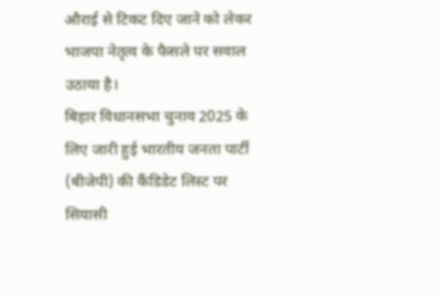औराई से टिकट दिए जाने को लेकर भाजपा नेतृत्व के फैसले पर सवाल उठाया है।
बिहार विधानसभा चुनाव 2025 के लिए जारी हुई भारतीय जनता पार्टी (बीजेपी) की कैंडिडेट लिस्ट पर सियासी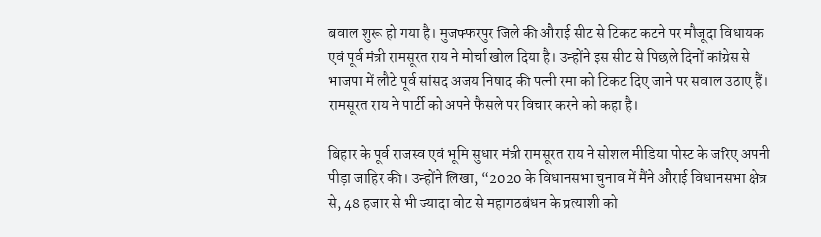बवाल शुरू हो गया है। मुजफ्फरपुर जिले की औराई सीट से टिकट कटने पर मौजूदा विधायक एवं पूर्व मंत्री रामसूरत राय ने मोर्चा खोल दिया है। उन्होंने इस सीट से पिछले दिनों कांग्रेस से भाजपा में लौटे पूर्व सांसद अजय निषाद की पत्नी रमा को टिकट दिए जाने पर सवाल उठाए हैं। रामसूरत राय ने पार्टी को अपने फैसले पर विचार करने को कहा है।

बिहार के पूर्व राजस्व एवं भूमि सुधार मंत्री रामसूरत राय ने सोशल मीडिया पोस्ट के जरिए अपनी पीड़ा जाहिर की। उन्होंने लिखा, “2020 के विधानसभा चुनाव में मैंने औराई विधानसभा क्षेत्र से, 48 हजार से भी ज्यादा वोट से महागठबंधन के प्रत्याशी को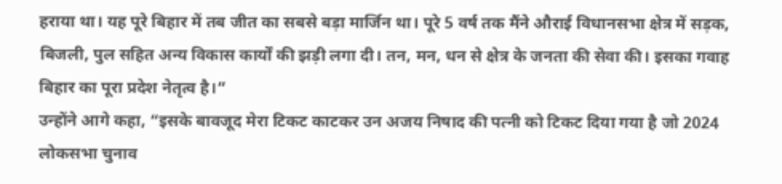हराया था। यह पूरे बिहार में तब जीत का सबसे बड़ा मार्जिन था। पूरे 5 वर्ष तक मैंने औराई विधानसभा क्षेत्र में सड़क, बिजली, पुल सहित अन्य विकास कार्यों की झड़ी लगा दी। तन, मन, धन से क्षेत्र के जनता की सेवा की। इसका गवाह बिहार का पूरा प्रदेश नेतृत्व है।”
उन्होंने आगे कहा, “इसके बावजूद मेरा टिकट काटकर उन अजय निषाद की पत्नी को टिकट दिया गया है जो 2024 लोकसभा चुनाव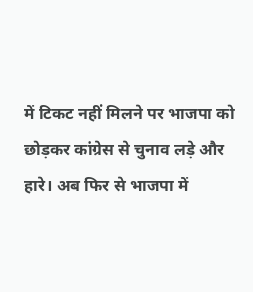में टिकट नहीं मिलने पर भाजपा को छोड़कर कांग्रेस से चुनाव लड़े और हारे। अब फिर से भाजपा में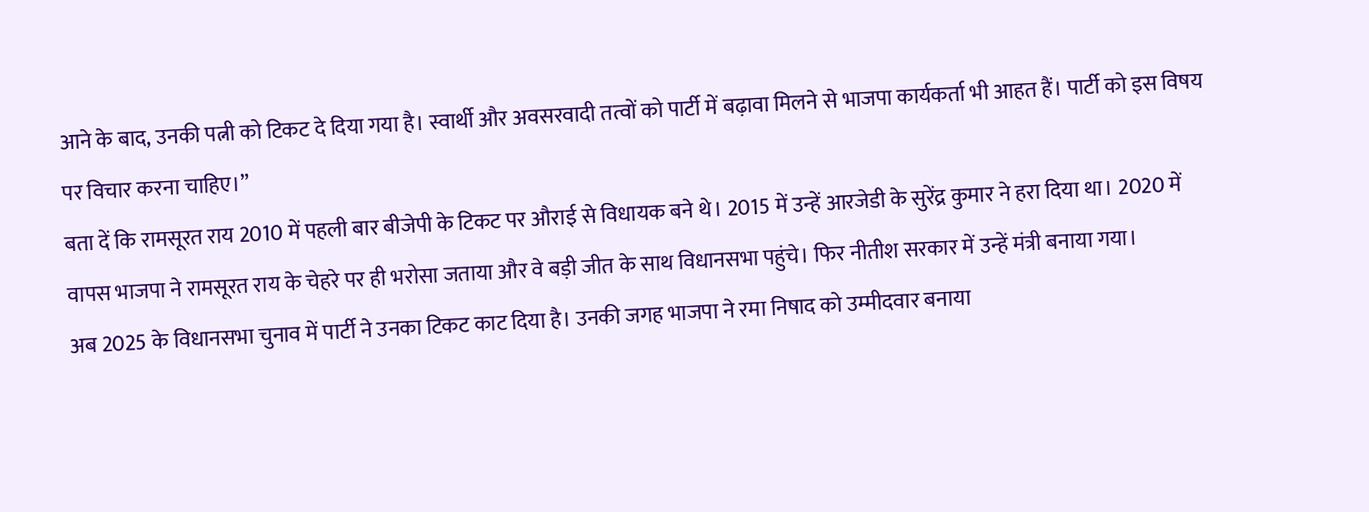आने के बाद, उनकी पत्नी को टिकट दे दिया गया है। स्वार्थी और अवसरवादी तत्वों को पार्टी में बढ़ावा मिलने से भाजपा कार्यकर्ता भी आहत हैं। पार्टी को इस विषय पर विचार करना चाहिए।”
बता दें कि रामसूरत राय 2010 में पहली बार बीजेपी के टिकट पर औराई से विधायक बने थे। 2015 में उन्हें आरजेडी के सुरेंद्र कुमार ने हरा दिया था। 2020 में वापस भाजपा ने रामसूरत राय के चेहरे पर ही भरोसा जताया और वे बड़ी जीत के साथ विधानसभा पहुंचे। फिर नीतीश सरकार में उन्हें मंत्री बनाया गया।
अब 2025 के विधानसभा चुनाव में पार्टी ने उनका टिकट काट दिया है। उनकी जगह भाजपा ने रमा निषाद को उम्मीदवार बनाया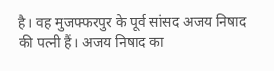है। वह मुजफ्फरपुर के पूर्व सांसद अजय निषाद की पत्नी हैं। अजय निषाद का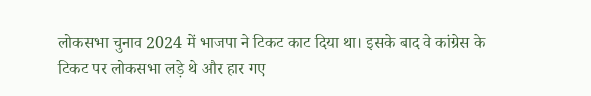लोकसभा चुनाव 2024 में भाजपा ने टिकट काट दिया था। इसके बाद वे कांग्रेस के टिकट पर लोकसभा लड़े थे और हार गए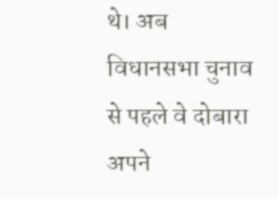थे। अब विधानसभा चुनाव से पहले वे दोबारा अपने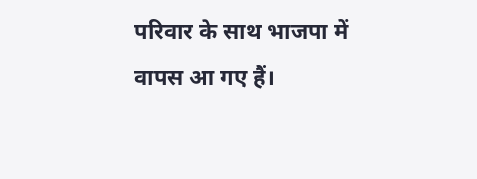परिवार के साथ भाजपा में वापस आ गए हैं।